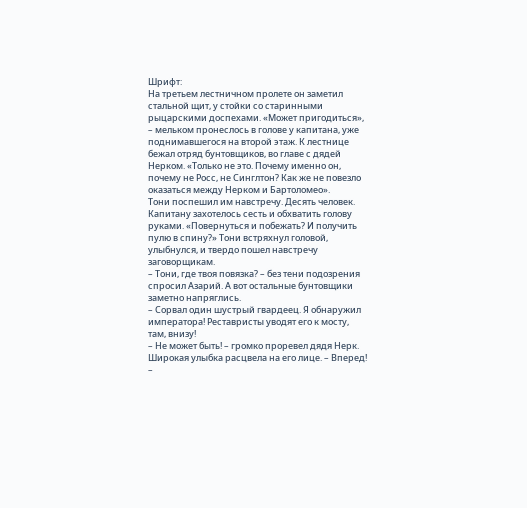Шрифт:
На третьем лестничном пролете он заметил стальной щит, у стойки со старинными рыцарскими доспехами. «Может пригодиться», – мельком пронеслось в голове у капитана, уже поднимавшегося на второй этаж. К лестнице бежал отряд бунтовщиков, во главе с дядей Нерком. «Только не это. Почему именно он, почему не Росс, не Синглтон? Как же не повезло оказаться между Нерком и Бартоломео».
Тони поспешил им навстречу. Десять человек. Капитану захотелось сесть и обхватить голову руками. «Повернуться и побежать? И получить пулю в спину?» Тони встряхнул головой, улыбнулся, и твердо пошел навстречу заговорщикам.
– Тони, где твоя повязка? – без тени подозрения спросил Азарий. А вот остальные бунтовщики заметно напряглись.
– Сорвал один шустрый гвардеец. Я обнаружил императора! Реставристы уводят его к мосту, там, внизу!
– Не может быть! – громко проревел дядя Нерк. Широкая улыбка расцвела на его лице. – Вперед! –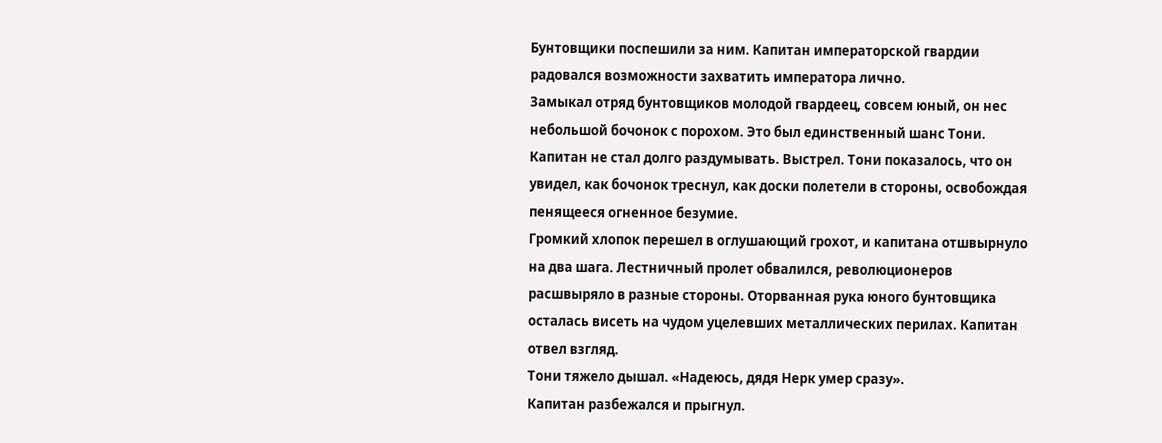Бунтовщики поспешили за ним. Капитан императорской гвардии радовался возможности захватить императора лично.
Замыкал отряд бунтовщиков молодой гвардеец, совсем юный, он нес небольшой бочонок с порохом. Это был единственный шанс Тони. Капитан не стал долго раздумывать. Выстрел. Тони показалось, что он увидел, как бочонок треснул, как доски полетели в стороны, освобождая пенящееся огненное безумие.
Громкий хлопок перешел в оглушающий грохот, и капитана отшвырнуло на два шага. Лестничный пролет обвалился, революционеров расшвыряло в разные стороны. Оторванная рука юного бунтовщика осталась висеть на чудом уцелевших металлических перилах. Капитан отвел взгляд.
Тони тяжело дышал. «Надеюсь, дядя Нерк умер сразу».
Капитан разбежался и прыгнул.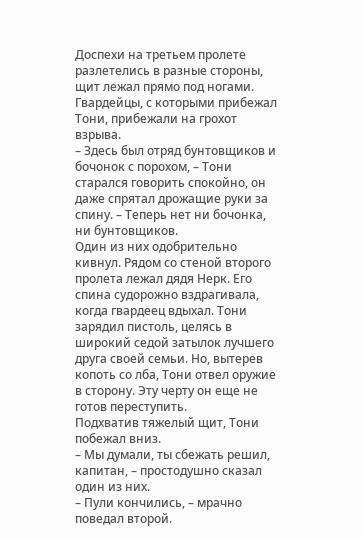Доспехи на третьем пролете разлетелись в разные стороны, щит лежал прямо под ногами. Гвардейцы, с которыми прибежал Тони, прибежали на грохот взрыва.
– Здесь был отряд бунтовщиков и бочонок с порохом, – Тони старался говорить спокойно, он даже спрятал дрожащие руки за спину. – Теперь нет ни бочонка, ни бунтовщиков.
Один из них одобрительно кивнул. Рядом со стеной второго пролета лежал дядя Нерк. Его спина судорожно вздрагивала, когда гвардеец вдыхал. Тони зарядил пистоль, целясь в широкий седой затылок лучшего друга своей семьи. Но, вытерев копоть со лба, Тони отвел оружие в сторону. Эту черту он еще не готов переступить.
Подхватив тяжелый щит, Тони побежал вниз.
– Мы думали, ты сбежать решил, капитан, – простодушно сказал один из них.
– Пули кончились, – мрачно поведал второй.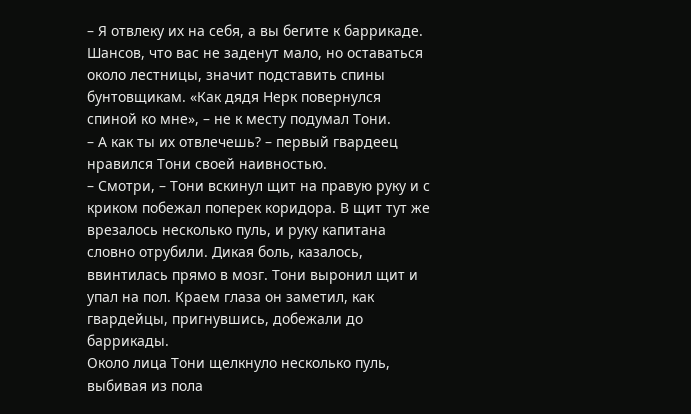– Я отвлеку их на себя, а вы бегите к баррикаде. Шансов, что вас не заденут мало, но оставаться около лестницы, значит подставить спины бунтовщикам. «Как дядя Нерк повернулся спиной ко мне», – не к месту подумал Тони.
– А как ты их отвлечешь? – первый гвардеец нравился Тони своей наивностью.
– Смотри, – Тони вскинул щит на правую руку и с криком побежал поперек коридора. В щит тут же врезалось несколько пуль, и руку капитана словно отрубили. Дикая боль, казалось, ввинтилась прямо в мозг. Тони выронил щит и упал на пол. Краем глаза он заметил, как гвардейцы, пригнувшись, добежали до баррикады.
Около лица Тони щелкнуло несколько пуль, выбивая из пола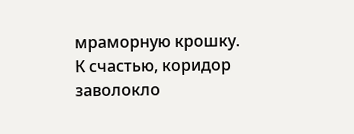мраморную крошку. К счастью, коридор заволокло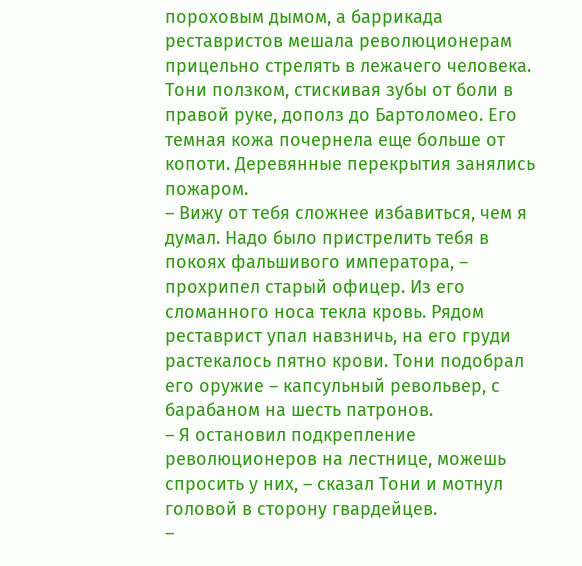пороховым дымом, а баррикада реставристов мешала революционерам прицельно стрелять в лежачего человека. Тони ползком, стискивая зубы от боли в правой руке, дополз до Бартоломео. Его темная кожа почернела еще больше от копоти. Деревянные перекрытия занялись пожаром.
– Вижу от тебя сложнее избавиться, чем я думал. Надо было пристрелить тебя в покоях фальшивого императора, – прохрипел старый офицер. Из его сломанного носа текла кровь. Рядом реставрист упал навзничь, на его груди растекалось пятно крови. Тони подобрал его оружие – капсульный револьвер, с барабаном на шесть патронов.
– Я остановил подкрепление революционеров на лестнице, можешь спросить у них, – сказал Тони и мотнул головой в сторону гвардейцев.
–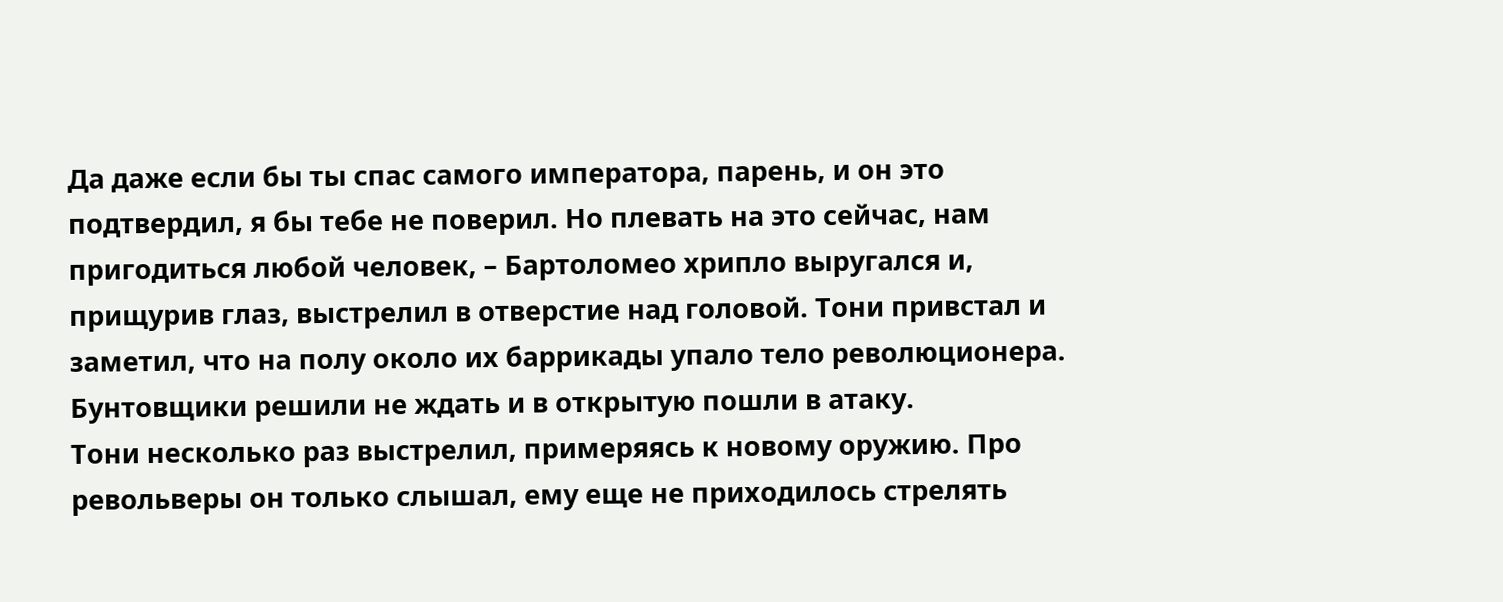Да даже если бы ты спас самого императора, парень, и он это подтвердил, я бы тебе не поверил. Но плевать на это сейчас, нам пригодиться любой человек, – Бартоломео хрипло выругался и, прищурив глаз, выстрелил в отверстие над головой. Тони привстал и заметил, что на полу около их баррикады упало тело революционера. Бунтовщики решили не ждать и в открытую пошли в атаку.
Тони несколько раз выстрелил, примеряясь к новому оружию. Про револьверы он только слышал, ему еще не приходилось стрелять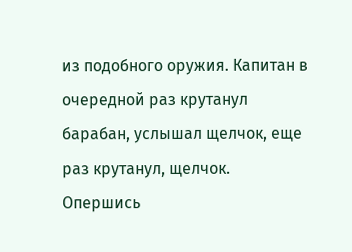из подобного оружия. Капитан в очередной раз крутанул барабан, услышал щелчок, еще раз крутанул, щелчок. Опершись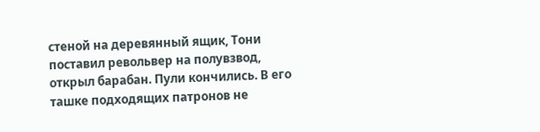стеной на деревянный ящик, Тони поставил револьвер на полувзвод, открыл барабан. Пули кончились. В его ташке подходящих патронов не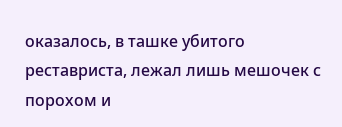оказалось, в ташке убитого реставриста, лежал лишь мешочек с порохом и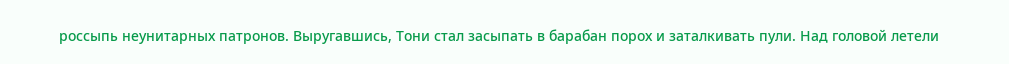россыпь неунитарных патронов. Выругавшись, Тони стал засыпать в барабан порох и заталкивать пули. Над головой летели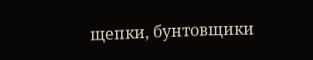щепки, бунтовщики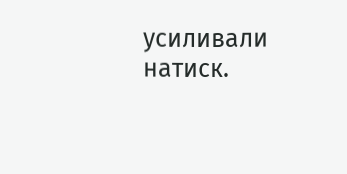усиливали натиск.